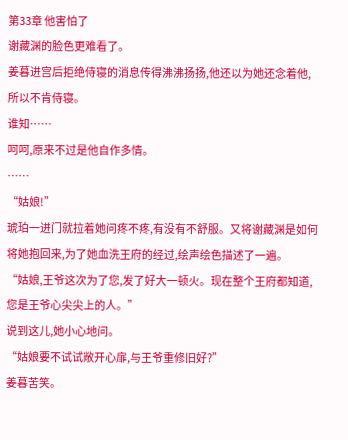第33章 他害怕了
谢藏渊的脸色更难看了。
姜暮进宫后拒绝侍寝的消息传得沸沸扬扬,他还以为她还念着他,所以不肯侍寝。
谁知……
呵呵,原来不过是他自作多情。
……
“姑娘!”
琥珀一进门就拉着她问疼不疼,有没有不舒服。又将谢藏渊是如何将她抱回来,为了她血洗王府的经过,绘声绘色描述了一遍。
“姑娘,王爷这次为了您,发了好大一顿火。现在整个王府都知道,您是王爷心尖尖上的人。”
说到这儿,她小心地问。
“姑娘要不试试敞开心扉,与王爷重修旧好?”
姜暮苦笑。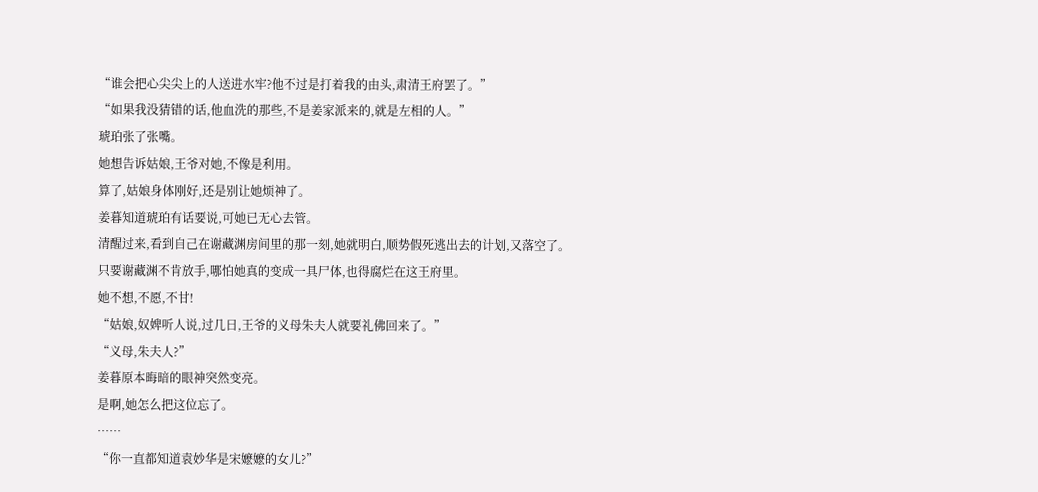“谁会把心尖尖上的人送进水牢?他不过是打着我的由头,肃清王府罢了。”
“如果我没猜错的话,他血洗的那些,不是姜家派来的,就是左相的人。”
琥珀张了张嘴。
她想告诉姑娘,王爷对她,不像是利用。
算了,姑娘身体刚好,还是别让她烦神了。
姜暮知道琥珀有话要说,可她已无心去管。
清醒过来,看到自己在谢藏渊房间里的那一刻,她就明白,顺势假死逃出去的计划,又落空了。
只要谢藏渊不肯放手,哪怕她真的变成一具尸体,也得腐烂在这王府里。
她不想,不愿,不甘!
“姑娘,奴婢听人说,过几日,王爷的义母朱夫人就要礼佛回来了。”
“义母,朱夫人?”
姜暮原本晦暗的眼神突然变亮。
是啊,她怎么把这位忘了。
……
“你一直都知道袁妙华是宋嬷嬷的女儿?”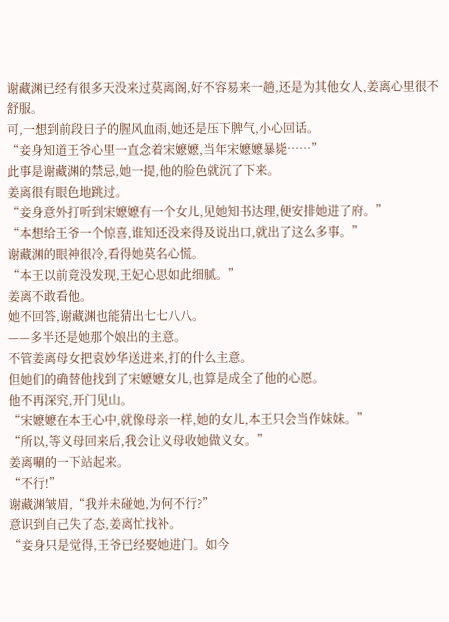谢藏渊已经有很多天没来过莫离阁,好不容易来一趟,还是为其他女人,姜离心里很不舒服。
可,一想到前段日子的腥风血雨,她还是压下脾气,小心回话。
“妾身知道王爷心里一直念着宋嬷嬷,当年宋嬷嬷暴毙……”
此事是谢藏渊的禁忌,她一提,他的脸色就沉了下来。
姜离很有眼色地跳过。
“妾身意外打听到宋嬷嬷有一个女儿,见她知书达理,便安排她进了府。”
“本想给王爷一个惊喜,谁知还没来得及说出口,就出了这么多事。”
谢藏渊的眼神很冷,看得她莫名心慌。
“本王以前竟没发现,王妃心思如此细腻。”
姜离不敢看他。
她不回答,谢藏渊也能猜出七七八八。
——多半还是她那个娘出的主意。
不管姜离母女把袁妙华送进来,打的什么主意。
但她们的确替他找到了宋嬷嬷女儿,也算是成全了他的心愿。
他不再深究,开门见山。
“宋嬷嬷在本王心中,就像母亲一样,她的女儿,本王只会当作妹妹。”
“所以,等义母回来后,我会让义母收她做义女。”
姜离唰的一下站起来。
“不行!”
谢藏渊皱眉,“我并未碰她,为何不行?”
意识到自己失了态,姜离忙找补。
“妾身只是觉得,王爷已经娶她进门。如今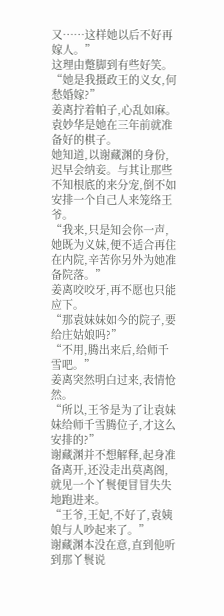又……这样她以后不好再嫁人。”
这理由蹩脚到有些好笑。
“她是我摄政王的义女,何愁婚嫁?”
姜离拧着帕子,心乱如麻。
袁妙华是她在三年前就准备好的棋子。
她知道,以谢藏渊的身份,迟早会纳妾。与其让那些不知根底的来分宠,倒不如安排一个自己人来笼络王爷。
“我来,只是知会你一声,她既为义妹,便不适合再住在内院,辛苦你另外为她准备院落。”
姜离咬咬牙,再不愿也只能应下。
“那袁妹妹如今的院子,要给庄姑娘吗?”
“不用,腾出来后,给师千雪吧。”
姜离突然明白过来,表情怆然。
“所以,王爷是为了让袁妹妹给师千雪腾位子,才这么安排的?”
谢藏渊并不想解释,起身准备离开,还没走出莫离阁,就见一个丫鬟便冒冒失失地跑进来。
“王爷,王妃,不好了,袁姨娘与人吵起来了。”
谢藏渊本没在意,直到他听到那丫鬟说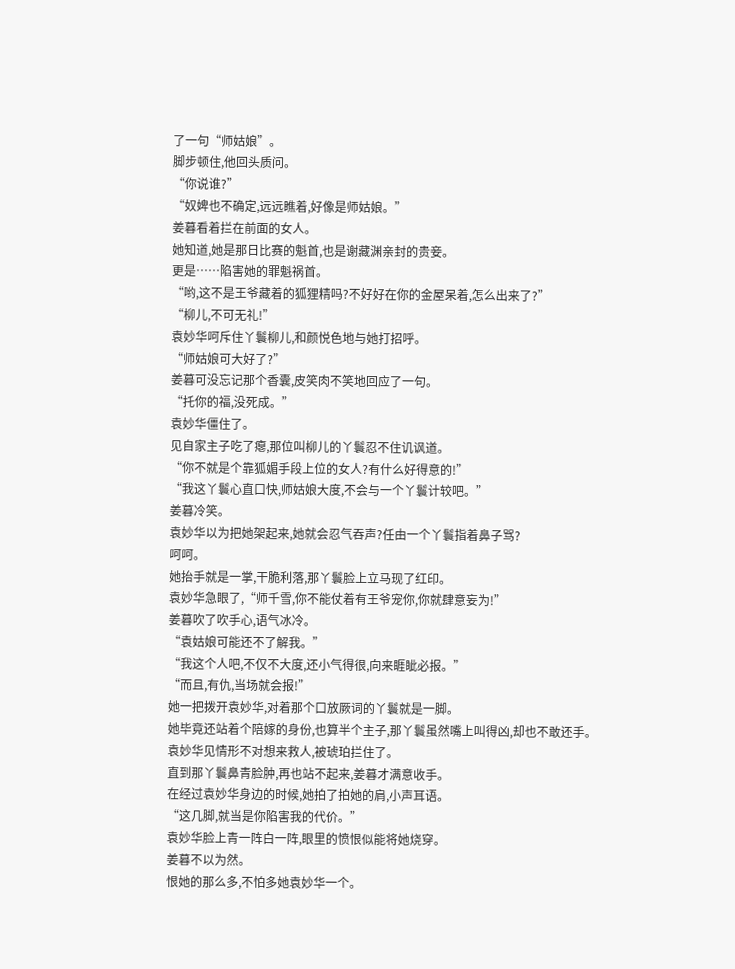了一句“师姑娘”。
脚步顿住,他回头质问。
“你说谁?”
“奴婢也不确定,远远瞧着,好像是师姑娘。”
姜暮看着拦在前面的女人。
她知道,她是那日比赛的魁首,也是谢藏渊亲封的贵妾。
更是……陷害她的罪魁祸首。
“哟,这不是王爷藏着的狐狸精吗?不好好在你的金屋呆着,怎么出来了?”
“柳儿,不可无礼!”
袁妙华呵斥住丫鬟柳儿,和颜悦色地与她打招呼。
“师姑娘可大好了?”
姜暮可没忘记那个香囊,皮笑肉不笑地回应了一句。
“托你的福,没死成。”
袁妙华僵住了。
见自家主子吃了瘪,那位叫柳儿的丫鬟忍不住讥讽道。
“你不就是个靠狐媚手段上位的女人?有什么好得意的!”
“我这丫鬟心直口快,师姑娘大度,不会与一个丫鬟计较吧。”
姜暮冷笑。
袁妙华以为把她架起来,她就会忍气吞声?任由一个丫鬟指着鼻子骂?
呵呵。
她抬手就是一掌,干脆利落,那丫鬟脸上立马现了红印。
袁妙华急眼了,“师千雪,你不能仗着有王爷宠你,你就肆意妄为!”
姜暮吹了吹手心,语气冰冷。
“袁姑娘可能还不了解我。”
“我这个人吧,不仅不大度,还小气得很,向来睚眦必报。”
“而且,有仇,当场就会报!”
她一把拨开袁妙华,对着那个口放厥词的丫鬟就是一脚。
她毕竟还站着个陪嫁的身份,也算半个主子,那丫鬟虽然嘴上叫得凶,却也不敢还手。
袁妙华见情形不对想来救人,被琥珀拦住了。
直到那丫鬟鼻青脸肿,再也站不起来,姜暮才满意收手。
在经过袁妙华身边的时候,她拍了拍她的肩,小声耳语。
“这几脚,就当是你陷害我的代价。”
袁妙华脸上青一阵白一阵,眼里的愤恨似能将她烧穿。
姜暮不以为然。
恨她的那么多,不怕多她袁妙华一个。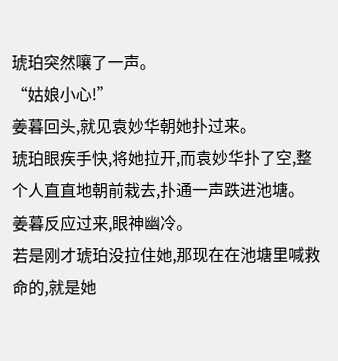琥珀突然嚷了一声。
“姑娘小心!”
姜暮回头,就见袁妙华朝她扑过来。
琥珀眼疾手快,将她拉开,而袁妙华扑了空,整个人直直地朝前栽去,扑通一声跌进池塘。
姜暮反应过来,眼神幽冷。
若是刚才琥珀没拉住她,那现在在池塘里喊救命的,就是她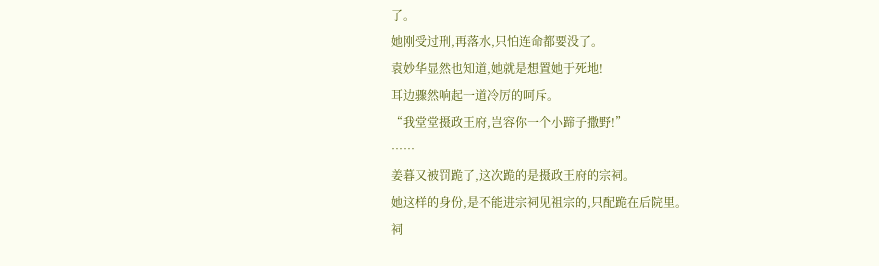了。
她刚受过刑,再落水,只怕连命都要没了。
袁妙华显然也知道,她就是想置她于死地!
耳边骤然响起一道冷厉的呵斥。
“我堂堂摄政王府,岂容你一个小蹄子撒野!”
……
姜暮又被罚跪了,这次跪的是摄政王府的宗祠。
她这样的身份,是不能进宗祠见祖宗的,只配跪在后院里。
祠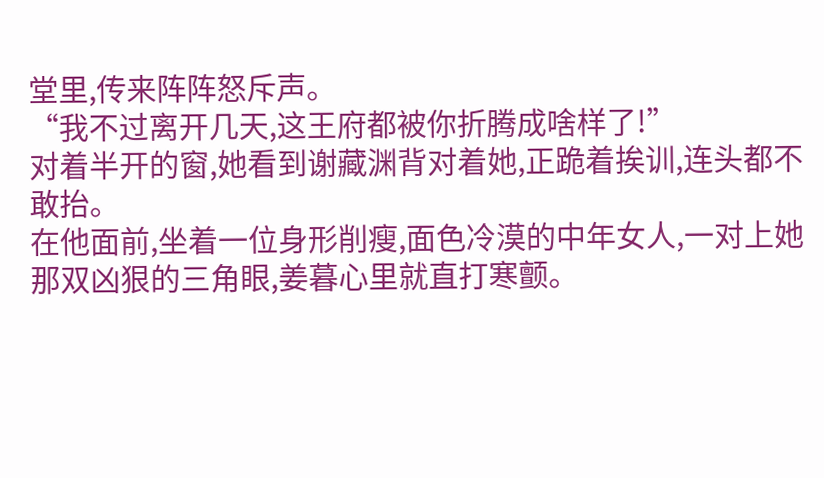堂里,传来阵阵怒斥声。
“我不过离开几天,这王府都被你折腾成啥样了!”
对着半开的窗,她看到谢藏渊背对着她,正跪着挨训,连头都不敢抬。
在他面前,坐着一位身形削瘦,面色冷漠的中年女人,一对上她那双凶狠的三角眼,姜暮心里就直打寒颤。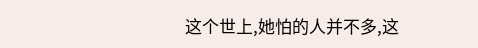这个世上,她怕的人并不多,这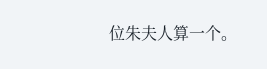位朱夫人算一个。